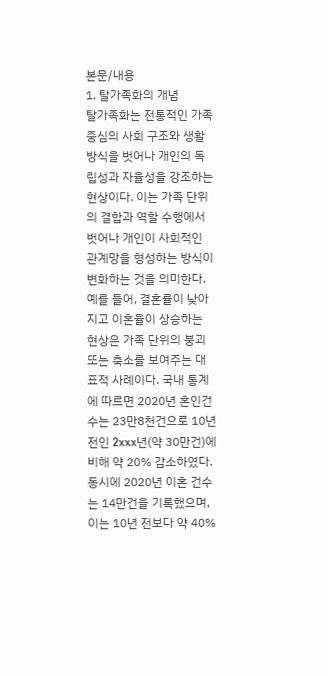본문/내용
1. 탈가족화의 개념
탈가족화는 전통적인 가족 중심의 사회 구조와 생활 방식을 벗어나 개인의 독립성과 자율성을 강조하는 현상이다. 이는 가족 단위의 결합과 역할 수행에서 벗어나 개인이 사회적인 관계망을 형성하는 방식이 변화하는 것을 의미한다. 예를 들어, 결혼률이 낮아지고 이혼율이 상승하는 현상은 가족 단위의 붕괴 또는 축소를 보여주는 대표적 사례이다. 국내 통계에 따르면 2020년 혼인건수는 23만8천건으로 10년 전인 2xxx년(약 30만건)에 비해 약 20% 감소하였다. 동시에 2020년 이혼 건수는 14만건을 기록했으며, 이는 10년 전보다 약 40%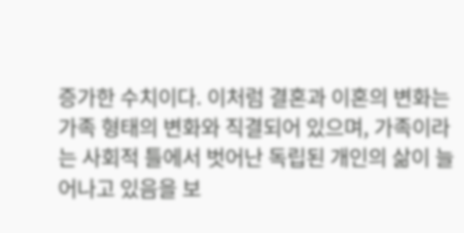증가한 수치이다. 이처럼 결혼과 이혼의 변화는 가족 형태의 변화와 직결되어 있으며, 가족이라는 사회적 틀에서 벗어난 독립된 개인의 삶이 늘어나고 있음을 보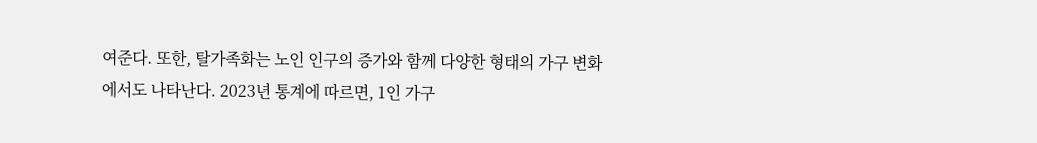여준다. 또한, 탈가족화는 노인 인구의 증가와 함께 다양한 형태의 가구 변화에서도 나타난다. 2023년 통계에 따르면, 1인 가구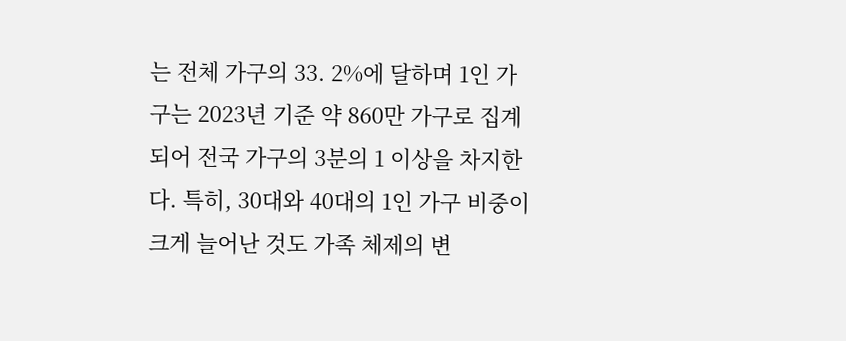는 전체 가구의 33. 2%에 달하며 1인 가구는 2023년 기준 약 860만 가구로 집계되어 전국 가구의 3분의 1 이상을 차지한다. 특히, 30대와 40대의 1인 가구 비중이 크게 늘어난 것도 가족 체제의 변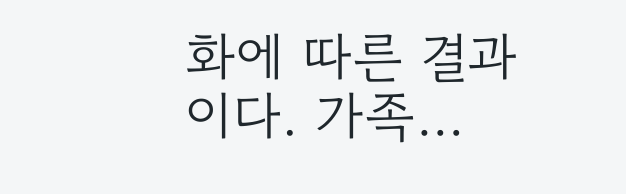화에 따른 결과이다. 가족…